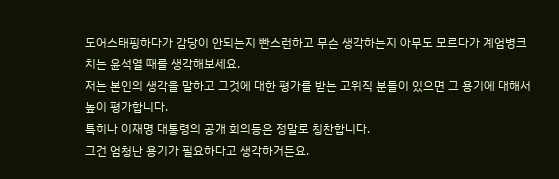도어스태핑하다가 감당이 안되는지 빤스런하고 무슨 생각하는지 아무도 모르다가 계엄병크치는 윤석열 때를 생각해보세요.
저는 본인의 생각을 말하고 그것에 대한 평가를 받는 고위직 분들이 있으면 그 용기에 대해서 높이 평가합니다.
특히나 이재명 대통령의 공개 회의등은 정말로 칭찬합니다.
그건 엄청난 용기가 필요하다고 생각하거든요.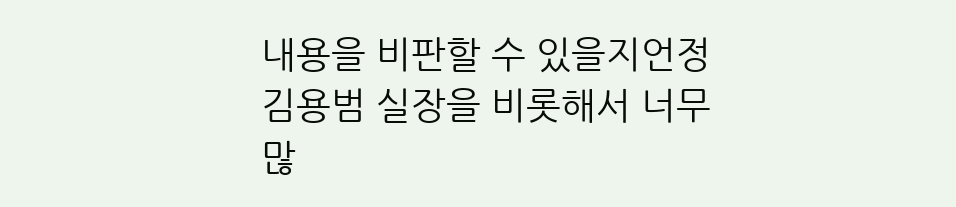내용을 비판할 수 있을지언정 김용범 실장을 비롯해서 너무 많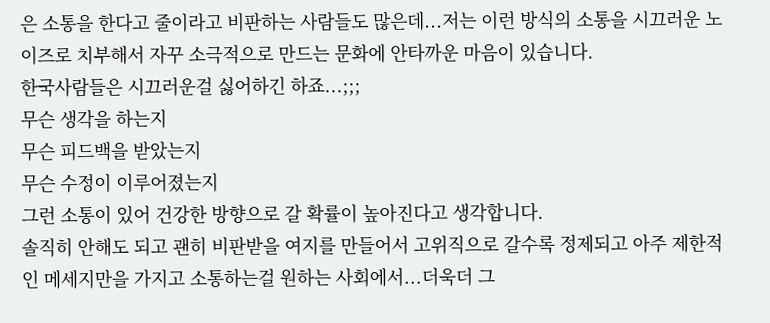은 소통을 한다고 줄이라고 비판하는 사람들도 많은데...저는 이런 방식의 소통을 시끄러운 노이즈로 치부해서 자꾸 소극적으로 만드는 문화에 안타까운 마음이 있습니다.
한국사람들은 시끄러운걸 싫어하긴 하죠...;;;
무슨 생각을 하는지
무슨 피드백을 받았는지
무슨 수정이 이루어졌는지
그런 소통이 있어 건강한 방향으로 갈 확률이 높아진다고 생각합니다.
솔직히 안해도 되고 괜히 비판받을 여지를 만들어서 고위직으로 갈수록 정제되고 아주 제한적인 메세지만을 가지고 소통하는걸 원하는 사회에서...더욱더 그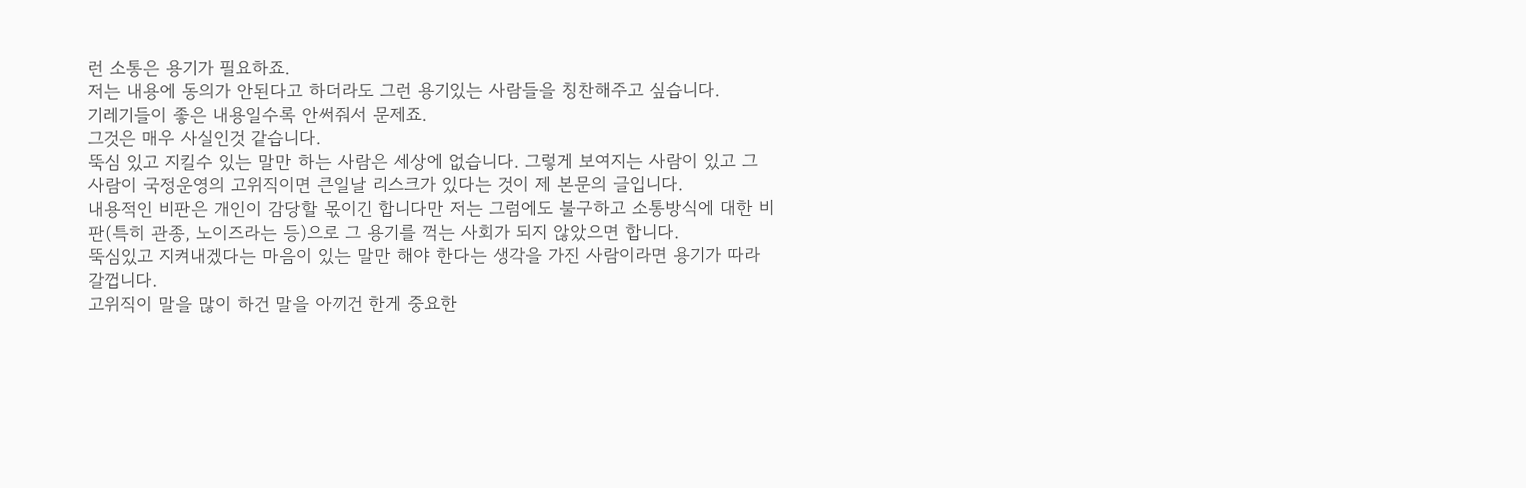런 소통은 용기가 필요하죠.
저는 내용에 동의가 안된다고 하더라도 그런 용기있는 사람들을 칭찬해주고 싶습니다.
기레기들이 좋은 내용일수록 안써줘서 문제죠.
그것은 매우 사실인것 같습니다.
뚝심 있고 지킬수 있는 말만 하는 사람은 세상에 없습니다. 그렇게 보여지는 사람이 있고 그 사람이 국정운영의 고위직이면 큰일날 리스크가 있다는 것이 제 본문의 글입니다.
내용적인 비판은 개인이 감당할 몫이긴 합니다만 저는 그럼에도 불구하고 소통방식에 대한 비판(특히 관종, 노이즈라는 등)으로 그 용기를 꺽는 사회가 되지 않았으면 합니다.
뚝심있고 지켜내겠다는 마음이 있는 말만 해야 한다는 생각을 가진 사람이라면 용기가 따라 갈껍니다.
고위직이 말을 많이 하건 말을 아끼건 한게 중요한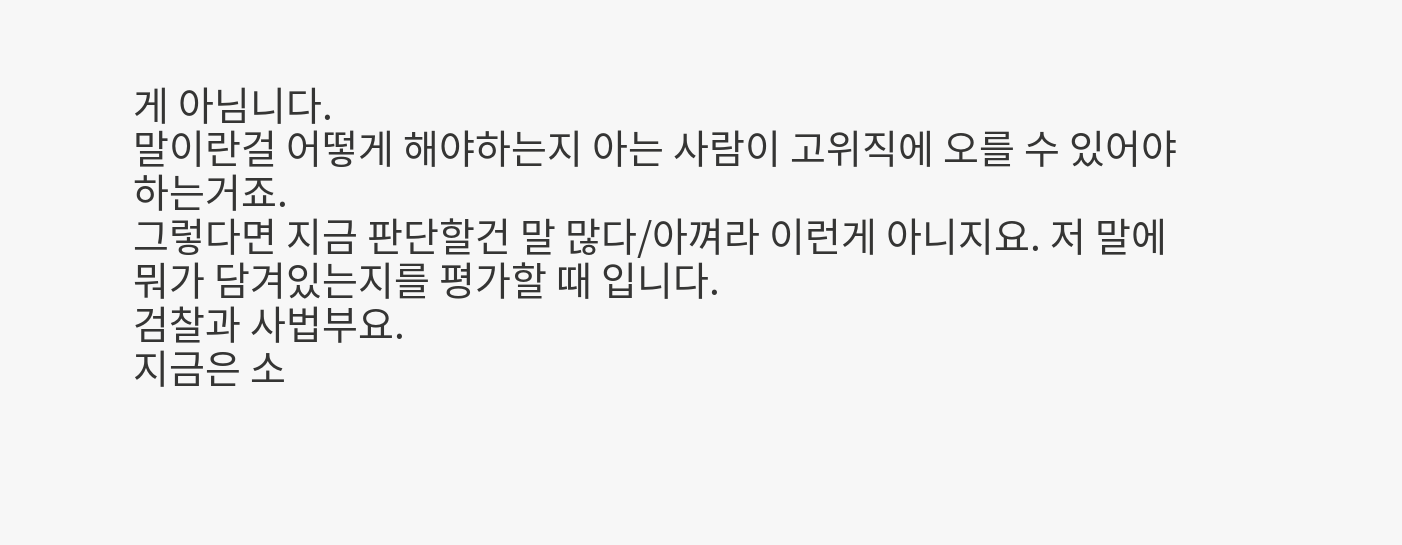게 아님니다.
말이란걸 어떻게 해야하는지 아는 사람이 고위직에 오를 수 있어야 하는거죠.
그렇다면 지금 판단할건 말 많다/아껴라 이런게 아니지요. 저 말에 뭐가 담겨있는지를 평가할 때 입니다.
검찰과 사법부요.
지금은 소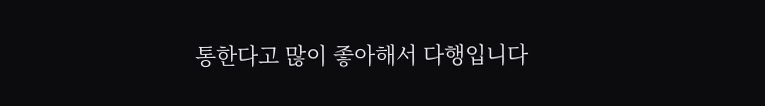통한다고 많이 좋아해서 다행입니다